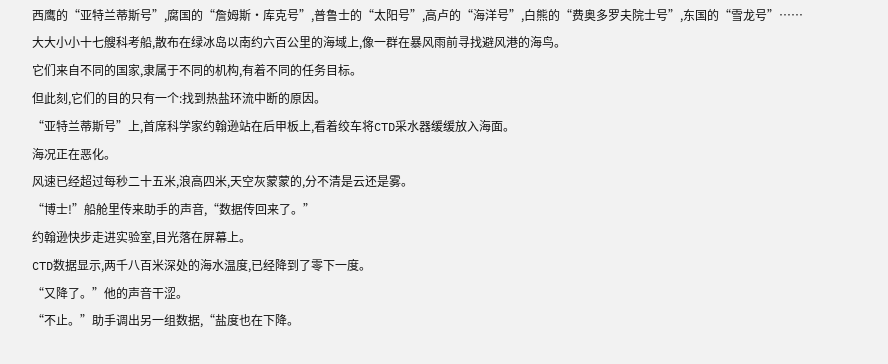西鹰的“亚特兰蒂斯号”,腐国的“詹姆斯·库克号”,普鲁士的“太阳号”,高卢的“海洋号”,白熊的“费奥多罗夫院士号”,东国的“雪龙号”……
大大小小十七艘科考船,散布在绿冰岛以南约六百公里的海域上,像一群在暴风雨前寻找避风港的海鸟。
它们来自不同的国家,隶属于不同的机构,有着不同的任务目标。
但此刻,它们的目的只有一个:找到热盐环流中断的原因。
“亚特兰蒂斯号”上,首席科学家约翰逊站在后甲板上,看着绞车将CTD采水器缓缓放入海面。
海况正在恶化。
风速已经超过每秒二十五米,浪高四米,天空灰蒙蒙的,分不清是云还是雾。
“博士!”船舱里传来助手的声音,“数据传回来了。”
约翰逊快步走进实验室,目光落在屏幕上。
CTD数据显示,两千八百米深处的海水温度,已经降到了零下一度。
“又降了。”他的声音干涩。
“不止。”助手调出另一组数据,“盐度也在下降。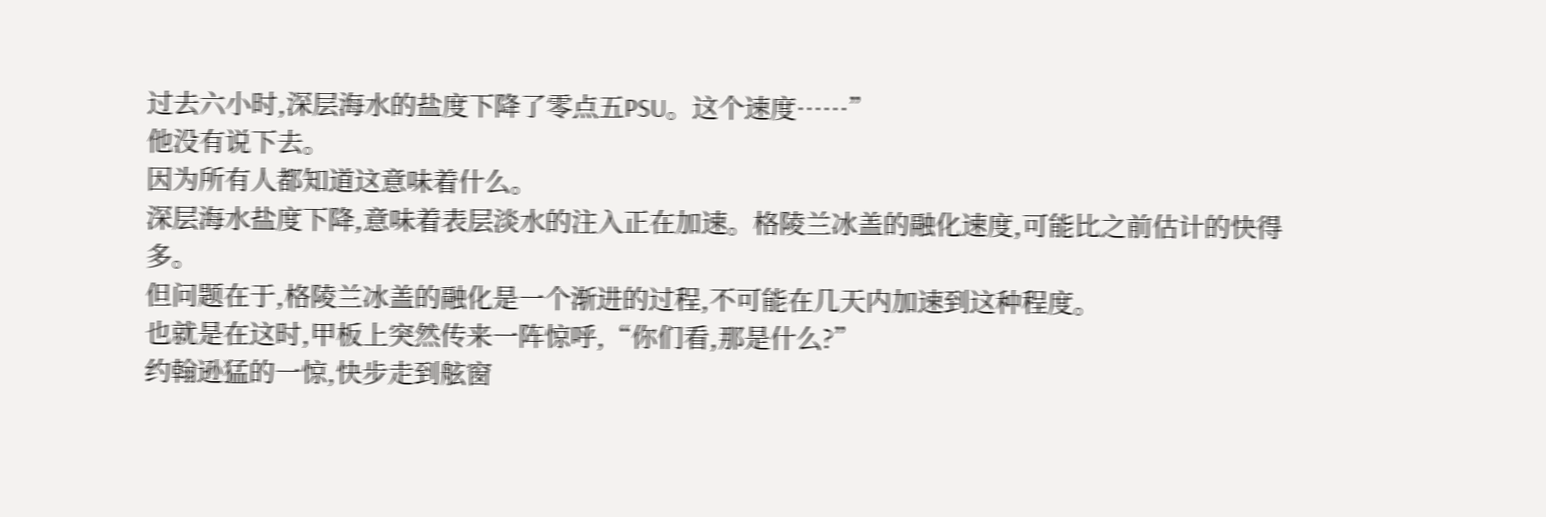过去六小时,深层海水的盐度下降了零点五PSU。这个速度……”
他没有说下去。
因为所有人都知道这意味着什么。
深层海水盐度下降,意味着表层淡水的注入正在加速。格陵兰冰盖的融化速度,可能比之前估计的快得多。
但问题在于,格陵兰冰盖的融化是一个渐进的过程,不可能在几天内加速到这种程度。
也就是在这时,甲板上突然传来一阵惊呼,“你们看,那是什么?”
约翰逊猛的一惊,快步走到舷窗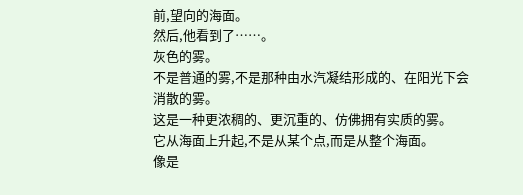前,望向的海面。
然后,他看到了……。
灰色的雾。
不是普通的雾,不是那种由水汽凝结形成的、在阳光下会消散的雾。
这是一种更浓稠的、更沉重的、仿佛拥有实质的雾。
它从海面上升起,不是从某个点,而是从整个海面。
像是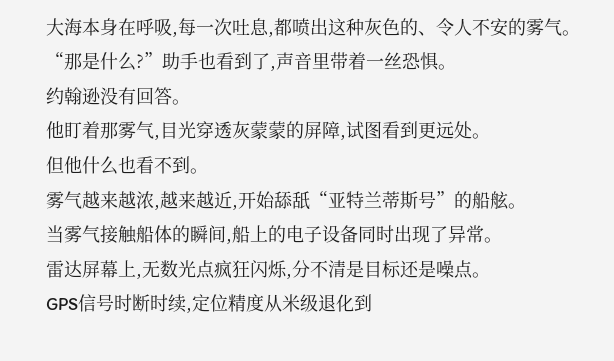大海本身在呼吸,每一次吐息,都喷出这种灰色的、令人不安的雾气。
“那是什么?”助手也看到了,声音里带着一丝恐惧。
约翰逊没有回答。
他盯着那雾气,目光穿透灰蒙蒙的屏障,试图看到更远处。
但他什么也看不到。
雾气越来越浓,越来越近,开始舔舐“亚特兰蒂斯号”的船舷。
当雾气接触船体的瞬间,船上的电子设备同时出现了异常。
雷达屏幕上,无数光点疯狂闪烁,分不清是目标还是噪点。
GPS信号时断时续,定位精度从米级退化到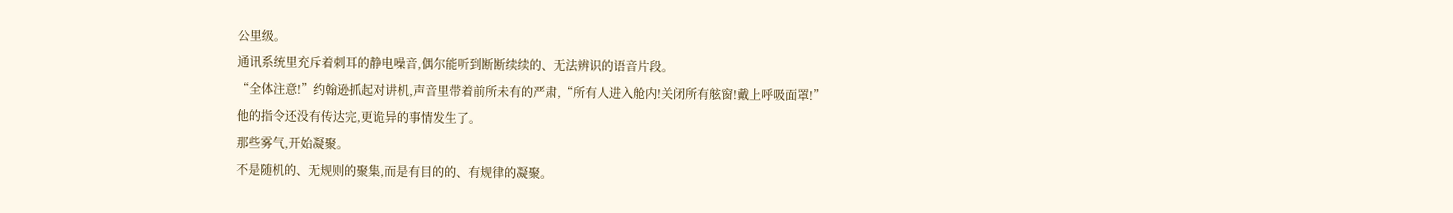公里级。
通讯系统里充斥着刺耳的静电噪音,偶尔能听到断断续续的、无法辨识的语音片段。
“全体注意!”约翰逊抓起对讲机,声音里带着前所未有的严肃,“所有人进入舱内!关闭所有舷窗!戴上呼吸面罩!”
他的指令还没有传达完,更诡异的事情发生了。
那些雾气,开始凝聚。
不是随机的、无规则的聚集,而是有目的的、有规律的凝聚。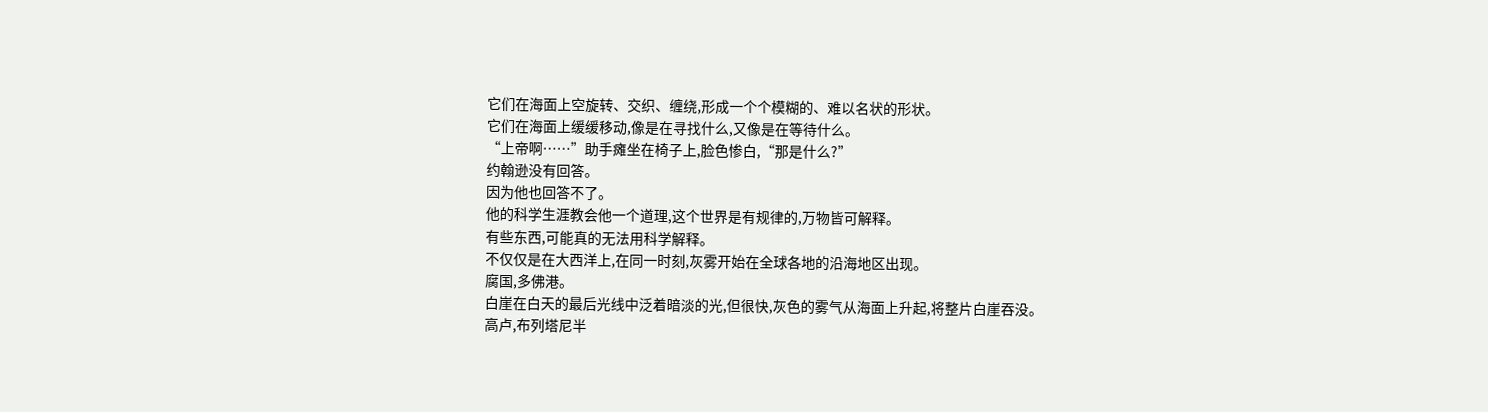它们在海面上空旋转、交织、缠绕,形成一个个模糊的、难以名状的形状。
它们在海面上缓缓移动,像是在寻找什么,又像是在等待什么。
“上帝啊……”助手瘫坐在椅子上,脸色惨白,“那是什么?”
约翰逊没有回答。
因为他也回答不了。
他的科学生涯教会他一个道理,这个世界是有规律的,万物皆可解释。
有些东西,可能真的无法用科学解释。
不仅仅是在大西洋上,在同一时刻,灰雾开始在全球各地的沿海地区出现。
腐国,多佛港。
白崖在白天的最后光线中泛着暗淡的光,但很快,灰色的雾气从海面上升起,将整片白崖吞没。
高卢,布列塔尼半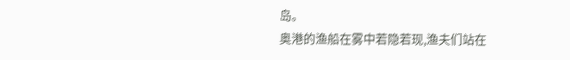岛。
奥港的渔船在雾中若隐若现,渔夫们站在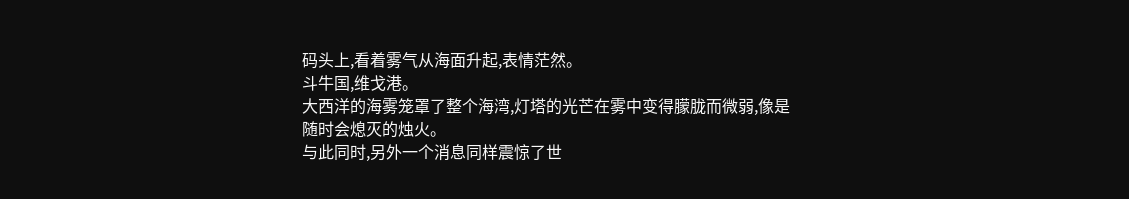码头上,看着雾气从海面升起,表情茫然。
斗牛国,维戈港。
大西洋的海雾笼罩了整个海湾,灯塔的光芒在雾中变得朦胧而微弱,像是随时会熄灭的烛火。
与此同时,另外一个消息同样震惊了世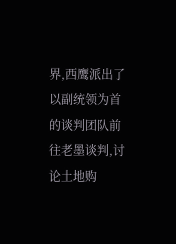界,西鹰派出了以副统领为首的谈判团队前往老墨谈判,讨论土地购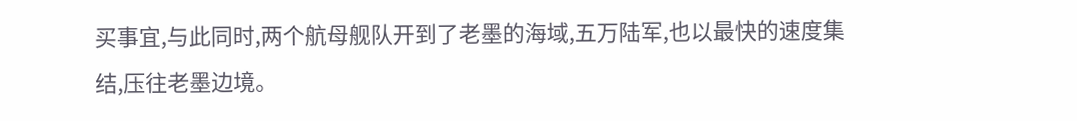买事宜,与此同时,两个航母舰队开到了老墨的海域,五万陆军,也以最快的速度集结,压往老墨边境。